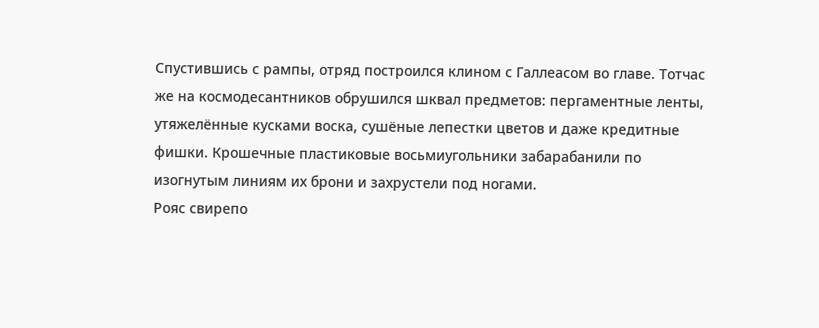Спустившись с рампы, отряд построился клином с Галлеасом во главе. Тотчас же на космодесантников обрушился шквал предметов: пергаментные ленты, утяжелённые кусками воска, сушёные лепестки цветов и даже кредитные фишки. Крошечные пластиковые восьмиугольники забарабанили по изогнутым линиям их брони и захрустели под ногами.
Рояс свирепо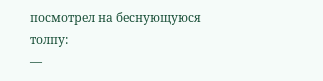посмотрел на беснующуюся толпу:
—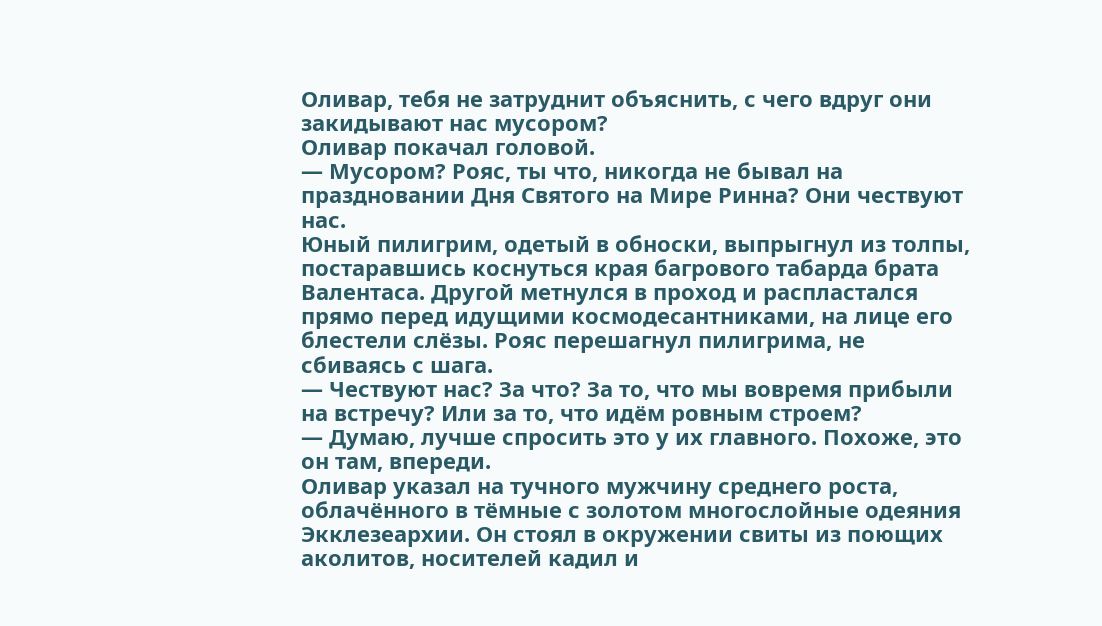Оливар, тебя не затруднит объяснить, с чего вдруг они закидывают нас мусором?
Оливар покачал головой.
— Мусором? Рояс, ты что, никогда не бывал на праздновании Дня Святого на Мире Ринна? Они чествуют нас.
Юный пилигрим, одетый в обноски, выпрыгнул из толпы, постаравшись коснуться края багрового табарда брата Валентаса. Другой метнулся в проход и распластался прямо перед идущими космодесантниками, на лице его блестели слёзы. Рояс перешагнул пилигрима, не сбиваясь с шага.
— Чествуют нас? За что? За то, что мы вовремя прибыли на встречу? Или за то, что идём ровным строем?
— Думаю, лучше спросить это у их главного. Похоже, это он там, впереди.
Оливар указал на тучного мужчину среднего роста, облачённого в тёмные с золотом многослойные одеяния Экклезеархии. Он стоял в окружении свиты из поющих аколитов, носителей кадил и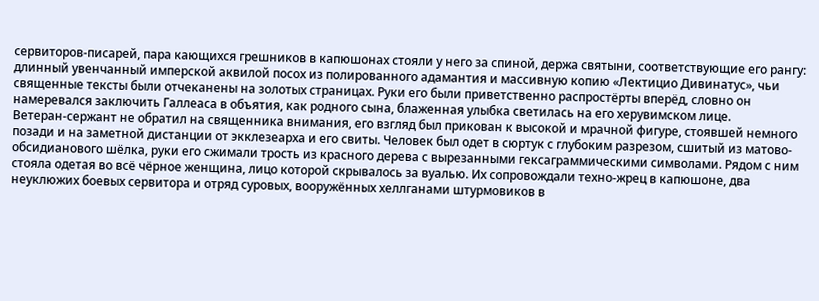сервиторов-писарей, пара кающихся грешников в капюшонах стояли у него за спиной, держа святыни, соответствующие его рангу: длинный увенчанный имперской аквилой посох из полированного адамантия и массивную копию «Лектицио Дивинатус», чьи священные тексты были отчеканены на золотых страницах. Руки его были приветственно распростёрты вперёд, словно он намеревался заключить Галлеаса в объятия, как родного сына, блаженная улыбка светилась на его херувимском лице.
Ветеран-сержант не обратил на священника внимания, его взгляд был прикован к высокой и мрачной фигуре, стоявшей немного позади и на заметной дистанции от экклезеарха и его свиты. Человек был одет в сюртук с глубоким разрезом, сшитый из матово-обсидианового шёлка, руки его сжимали трость из красного дерева с вырезанными гексаграммическими символами. Рядом с ним стояла одетая во всё чёрное женщина, лицо которой скрывалось за вуалью. Их сопровождали техно-жрец в капюшоне, два неуклюжих боевых сервитора и отряд суровых, вооружённых хеллганами штурмовиков в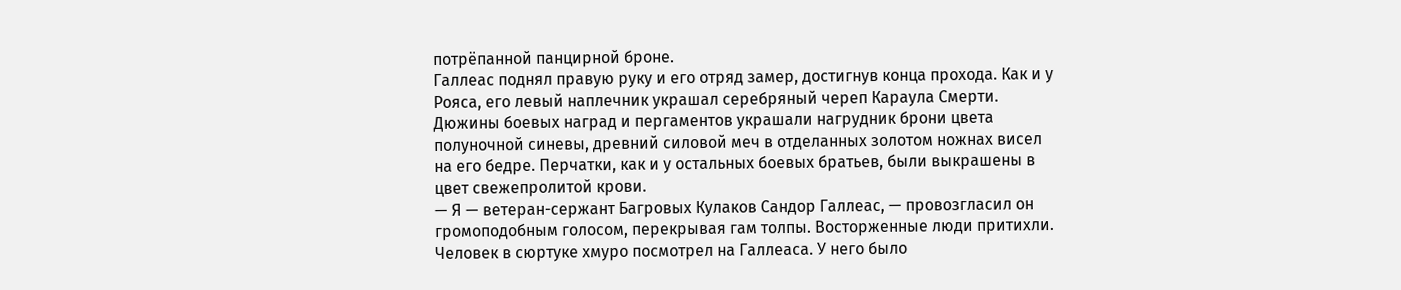потрёпанной панцирной броне.
Галлеас поднял правую руку и его отряд замер, достигнув конца прохода. Как и у Рояса, его левый наплечник украшал серебряный череп Караула Смерти. Дюжины боевых наград и пергаментов украшали нагрудник брони цвета полуночной синевы, древний силовой меч в отделанных золотом ножнах висел на его бедре. Перчатки, как и у остальных боевых братьев, были выкрашены в цвет свежепролитой крови.
— Я — ветеран-сержант Багровых Кулаков Сандор Галлеас, — провозгласил он громоподобным голосом, перекрывая гам толпы. Восторженные люди притихли.
Человек в сюртуке хмуро посмотрел на Галлеаса. У него было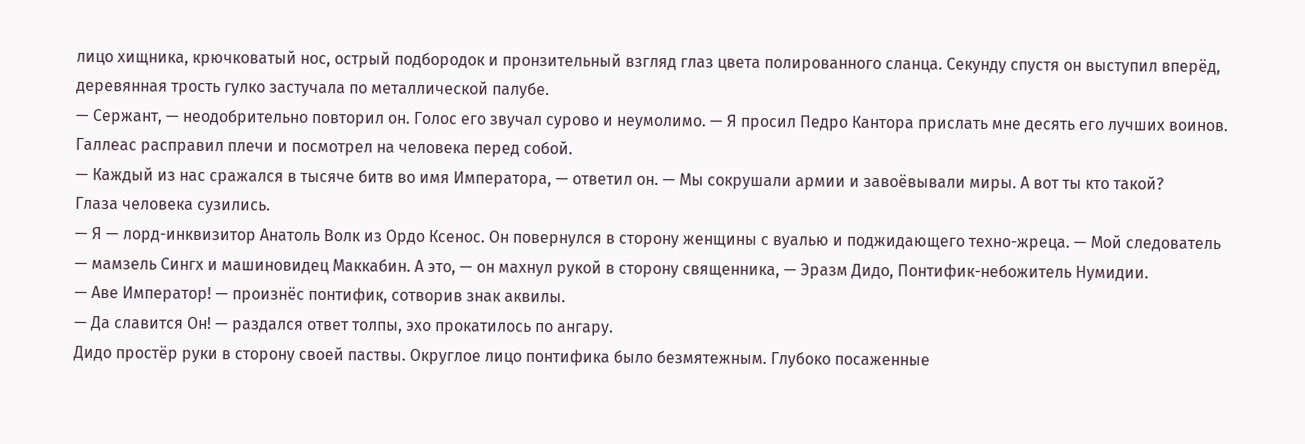лицо хищника, крючковатый нос, острый подбородок и пронзительный взгляд глаз цвета полированного сланца. Секунду спустя он выступил вперёд, деревянная трость гулко застучала по металлической палубе.
— Сержант, — неодобрительно повторил он. Голос его звучал сурово и неумолимо. — Я просил Педро Кантора прислать мне десять его лучших воинов.
Галлеас расправил плечи и посмотрел на человека перед собой.
— Каждый из нас сражался в тысяче битв во имя Императора, — ответил он. — Мы сокрушали армии и завоёвывали миры. А вот ты кто такой?
Глаза человека сузились.
— Я — лорд-инквизитор Анатоль Волк из Ордо Ксенос. Он повернулся в сторону женщины с вуалью и поджидающего техно-жреца. — Мой следователь — мамзель Сингх и машиновидец Маккабин. А это, — он махнул рукой в сторону священника, — Эразм Дидо, Понтифик-небожитель Нумидии.
— Аве Император! — произнёс понтифик, сотворив знак аквилы.
— Да славится Он! — раздался ответ толпы, эхо прокатилось по ангару.
Дидо простёр руки в сторону своей паствы. Округлое лицо понтифика было безмятежным. Глубоко посаженные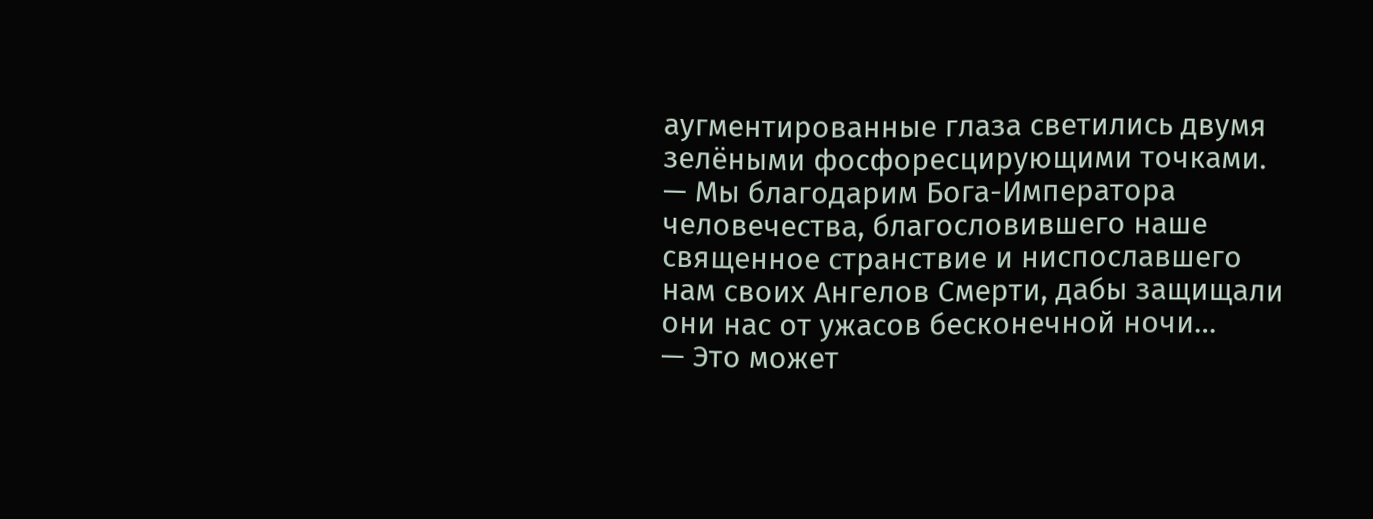аугментированные глаза светились двумя зелёными фосфоресцирующими точками.
— Мы благодарим Бога-Императора человечества, благословившего наше священное странствие и ниспославшего нам своих Ангелов Смерти, дабы защищали они нас от ужасов бесконечной ночи…
— Это может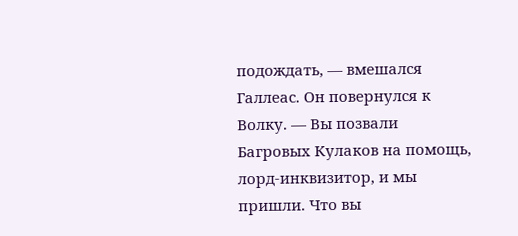подождать, — вмешался Галлеас. Он повернулся к Волку. — Вы позвали Багровых Кулаков на помощь, лорд-инквизитор, и мы пришли. Что вы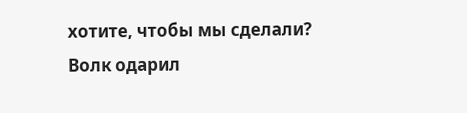хотите, чтобы мы сделали?
Волк одарил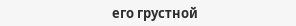его грустной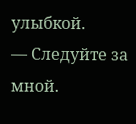улыбкой.
— Следуйте за мной.